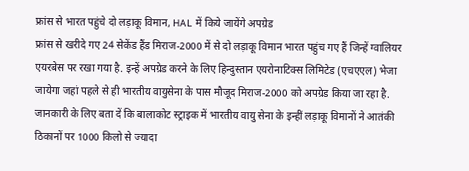फ्रांस से भारत पहुंचे दो लड़ाकू विमान, HAL में किये जायेंगे अपग्रेड
फ्रांस से खरीदे गए 24 सेकेंड हैंड मिराज-2000 में से दो लड़ाकू विमान भारत पहुंच गए हैं जिन्हें ग्वालियर एयरबेस पर रखा गया है. इन्हें अपग्रेड करने के लिए हिन्दुस्तान एयरोनाटिक्स लिमिटेड (एचएएल) भेजा जायेगा जहां पहले से ही भारतीय वायुसेना के पास मौजूद मिराज-2000 को अपग्रेड किया जा रहा है. जानकारी के लिए बता दें कि बालाकोट स्ट्राइक में भारतीय वायु सेना के इन्हीं लड़ाकू विमानों ने आतंकी ठिकानों पर 1000 किलो से ज्यादा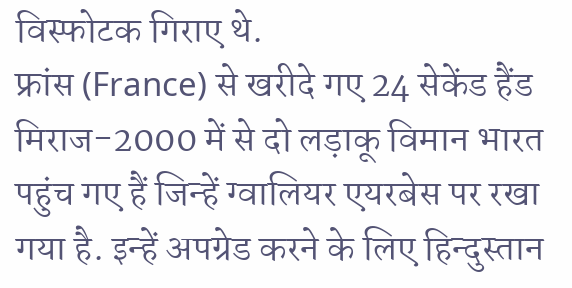विस्फोटक गिराए थे.
फ्रांस (France) से खरीदे गए 24 सेकेंड हैंड मिराज-2000 में से दो लड़ाकू विमान भारत पहुंच गए हैं जिन्हें ग्वालियर एयरबेस पर रखा गया है. इन्हें अपग्रेड करने के लिए हिन्दुस्तान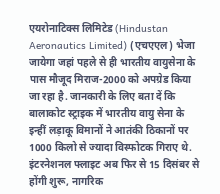एयरोनाटिक्स लिमिटेड (Hindustan Aeronautics Limited) (एचएएल) भेजा जायेगा जहां पहले से ही भारतीय वायुसेना के पास मौजूद मिराज-2000 को अपग्रेड किया जा रहा है. जानकारी के लिए बता दें कि बालाकोट स्ट्राइक में भारतीय वायु सेना के इन्हीं लड़ाकू विमानों ने आतंकी ठिकानों पर 1000 किलो से ज्यादा विस्फोटक गिराए थे. इंटरनेशनल फ्लाइट अब फिर से 15 दिसंबर से होंगी शुरू, नागरिक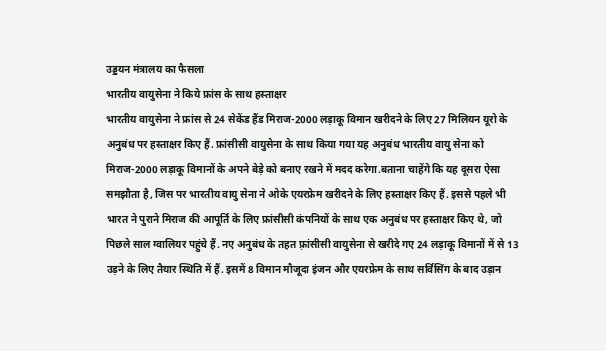उड्डयन मंत्रालय का फैसला
भारतीय वायुसेना ने किये फ्रांस के साथ हस्ताक्षर
भारतीय वायुसेना ने फ्रांस से 24 सेकेंड हैंड मिराज-2000 लड़ाकू विमान खरीदने के लिए 27 मिलियन यूरो के अनुबंध पर हस्ताक्षर किए हैं. फ्रांसीसी वायुसेना के साथ किया गया यह अनुबंध भारतीय वायु सेना को मिराज-2000 लड़ाकू विमानों के अपने बेड़े को बनाए रखने में मदद करेगा.बताना चाहेंगे कि यह दूसरा ऐसा समझौता है, जिस पर भारतीय वायु सेना ने ओके एयरफ्रेम खरीदने के लिए हस्ताक्षर किए हैं. इससे पहले भी भारत ने पुराने मिराज की आपूर्ति के लिए फ्रांसीसी कंपनियों के साथ एक अनुबंध पर हस्ताक्षर किए थे, जो पिछले साल ग्वालियर पहुंचे हैं. नए अनुबंध के तहत फ़्रांसीसी वायुसेना से खरीदे गए 24 लड़ाकू विमानों में से 13 उड़ने के लिए तैयार स्थिति में हैं. इसमें 8 विमान मौजूदा इंजन और एयरफ्रेम के साथ सर्विसिंग के बाद उड़ान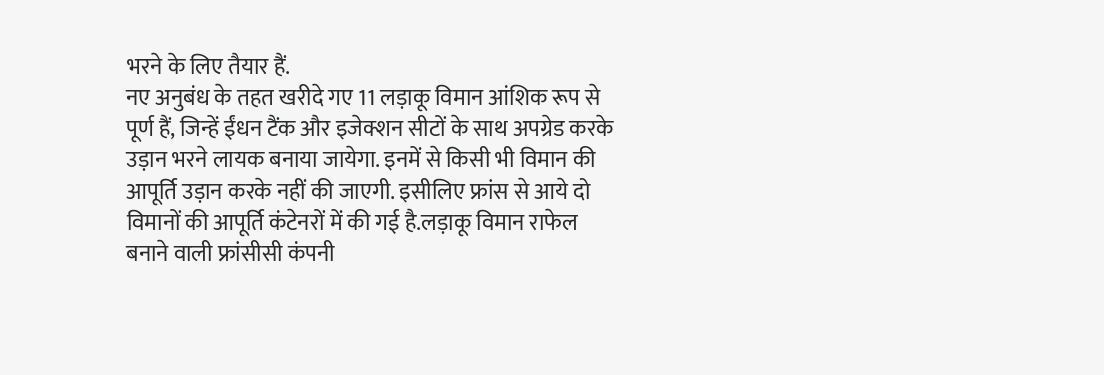भरने के लिए तैयार हैं.
नए अनुबंध के तहत खरीदे गए 11 लड़ाकू विमान आंशिक रूप से पूर्ण हैं, जिन्हें ईंधन टैंक और इजेक्शन सीटों के साथ अपग्रेड करके उड़ान भरने लायक बनाया जायेगा. इनमें से किसी भी विमान की आपूर्ति उड़ान करके नहीं की जाएगी. इसीलिए फ्रांस से आये दो विमानों की आपूर्ति कंटेनरों में की गई है.लड़ाकू विमान राफेल बनाने वाली फ्रांसीसी कंपनी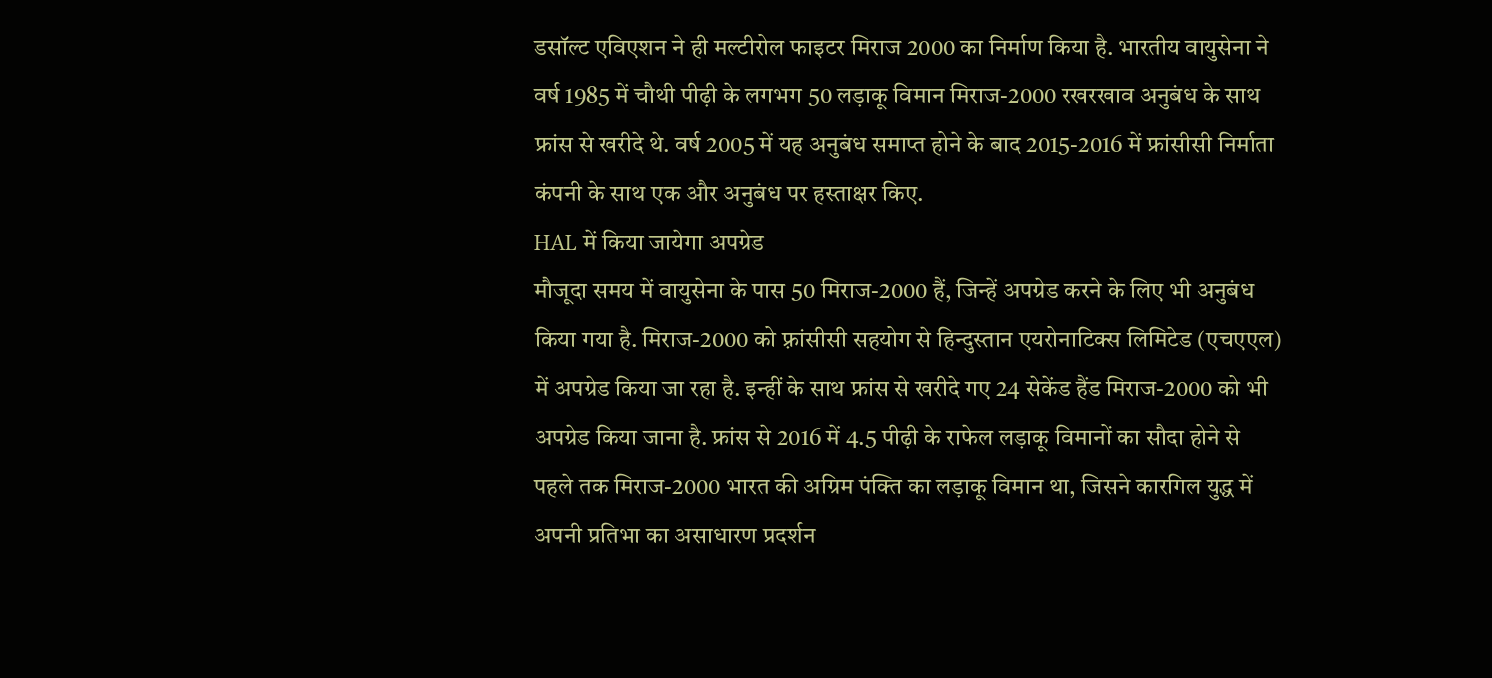डसॉल्ट एविएशन ने ही मल्टीरोल फाइटर मिराज 2000 का निर्माण किया है. भारतीय वायुसेना ने वर्ष 1985 में चौथी पीढ़ी के लगभग 50 लड़ाकू विमान मिराज-2000 रखरखाव अनुबंध के साथ फ्रांस से खरीदे थे. वर्ष 2005 में यह अनुबंध समाप्त होने के बाद 2015-2016 में फ्रांसीसी निर्माता कंपनी के साथ एक और अनुबंध पर हस्ताक्षर किए.
HAL में किया जायेगा अपग्रेड
मौजूदा समय में वायुसेना के पास 50 मिराज-2000 हैं, जिन्हें अपग्रेड करने के लिए भी अनुबंध किया गया है. मिराज-2000 को फ़्रांसीसी सहयोग से हिन्दुस्तान एयरोनाटिक्स लिमिटेड (एचएएल) में अपग्रेड किया जा रहा है. इन्हीं के साथ फ्रांस से खरीदे गए 24 सेकेंड हैंड मिराज-2000 को भी अपग्रेड किया जाना है. फ्रांस से 2016 में 4.5 पीढ़ी के राफेल लड़ाकू विमानों का सौदा होने से पहले तक मिराज-2000 भारत की अग्रिम पंक्ति का लड़ाकू विमान था, जिसने कारगिल युद्ध में अपनी प्रतिभा का असाधारण प्रदर्शन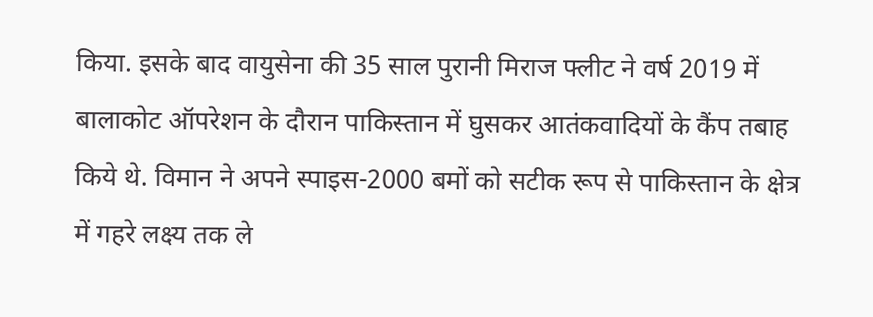किया. इसके बाद वायुसेना की 35 साल पुरानी मिराज फ्लीट ने वर्ष 2019 में बालाकोट ऑपरेशन के दौरान पाकिस्तान में घुसकर आतंकवादियों के कैंप तबाह किये थे. विमान ने अपने स्पाइस-2000 बमों को सटीक रूप से पाकिस्तान के क्षेत्र में गहरे लक्ष्य तक ले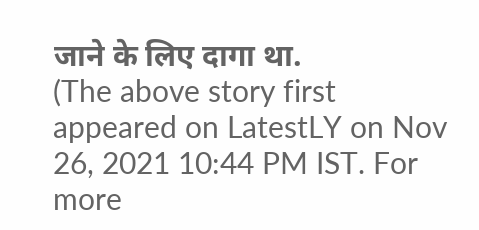जाने के लिए दागा था.
(The above story first appeared on LatestLY on Nov 26, 2021 10:44 PM IST. For more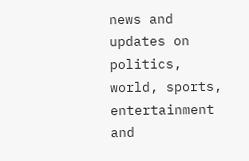news and updates on politics, world, sports, entertainment and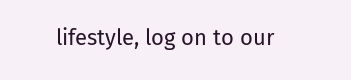lifestyle, log on to our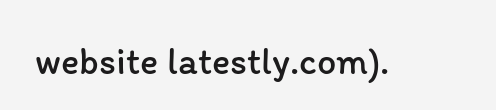website latestly.com).